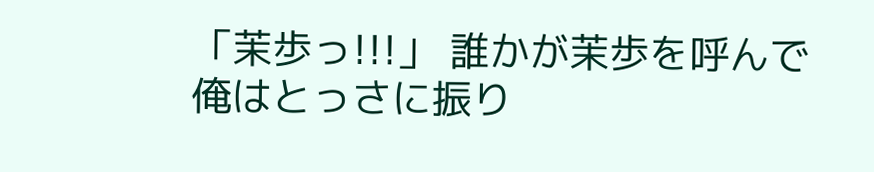「茉歩っ!!!」 誰かが茉歩を呼んで俺はとっさに振り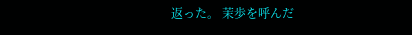返った。 茉歩を呼んだ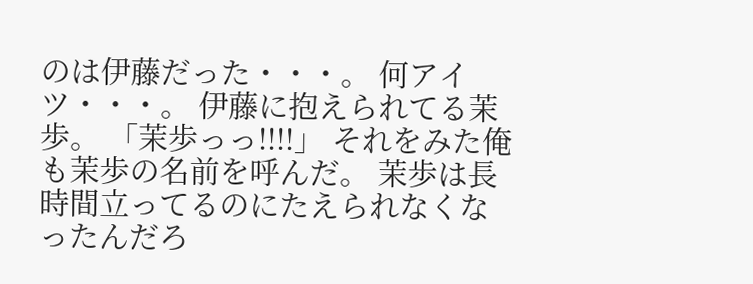のは伊藤だった・・・。 何アイツ・・・。 伊藤に抱えられてる茉歩。 「茉歩っっ!!!!」 それをみた俺も茉歩の名前を呼んだ。 茉歩は長時間立ってるのにたえられなくなったんだろ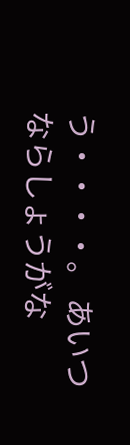う・・・・。 あいつならしょうがな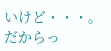いけど・・・。 だからっ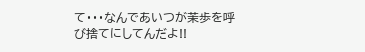て・・・なんであいつが茉歩を呼び捨てにしてんだよ!!